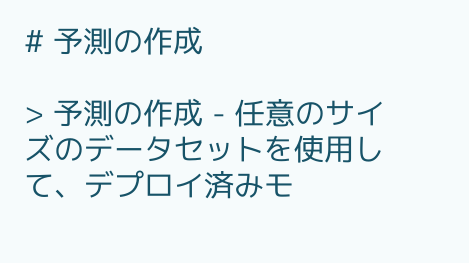# 予測の作成

> 予測の作成 - 任意のサイズのデータセットを使用して、デプロイ済みモ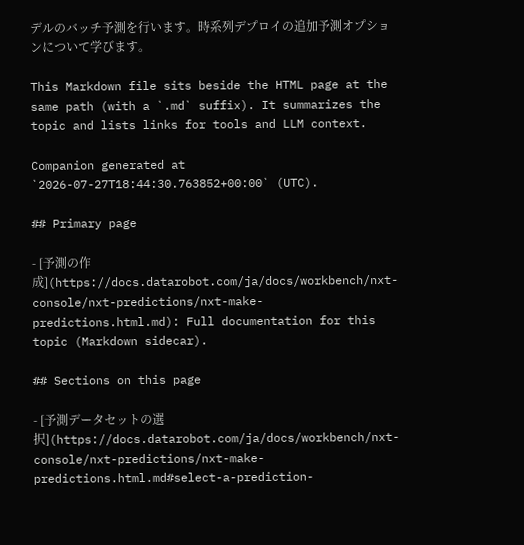デルのバッチ予測を行います。時系列デプロイの追加予測オプションについて学びます。

This Markdown file sits beside the HTML page at the same path (with a `.md` suffix). It summarizes the topic and lists links for tools and LLM context.

Companion generated at `2026-07-27T18:44:30.763852+00:00` (UTC).

## Primary page

- [予測の作成](https://docs.datarobot.com/ja/docs/workbench/nxt-console/nxt-predictions/nxt-make-predictions.html.md): Full documentation for this topic (Markdown sidecar).

## Sections on this page

- [予測データセットの選択](https://docs.datarobot.com/ja/docs/workbench/nxt-console/nxt-predictions/nxt-make-predictions.html.md#select-a-prediction-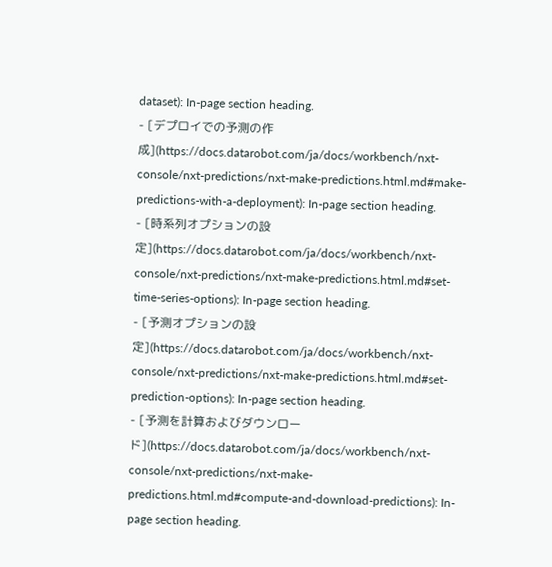dataset): In-page section heading.
- [デプロイでの予測の作成](https://docs.datarobot.com/ja/docs/workbench/nxt-console/nxt-predictions/nxt-make-predictions.html.md#make-predictions-with-a-deployment): In-page section heading.
- [時系列オプションの設定](https://docs.datarobot.com/ja/docs/workbench/nxt-console/nxt-predictions/nxt-make-predictions.html.md#set-time-series-options): In-page section heading.
- [予測オプションの設定](https://docs.datarobot.com/ja/docs/workbench/nxt-console/nxt-predictions/nxt-make-predictions.html.md#set-prediction-options): In-page section heading.
- [予測を計算およびダウンロード](https://docs.datarobot.com/ja/docs/workbench/nxt-console/nxt-predictions/nxt-make-predictions.html.md#compute-and-download-predictions): In-page section heading.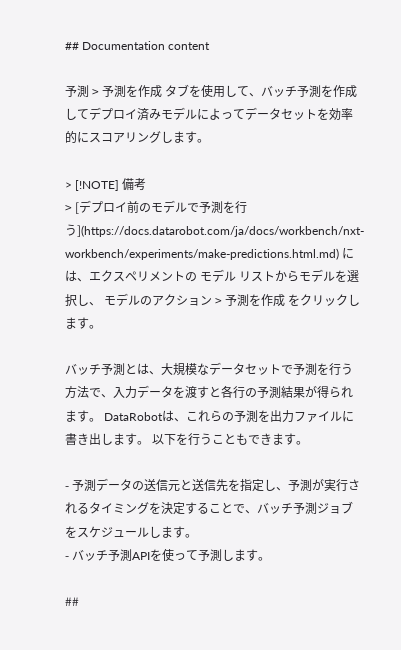## Documentation content

予測 > 予測を作成 タブを使用して、バッチ予測を作成してデプロイ済みモデルによってデータセットを効率的にスコアリングします。

> [!NOTE] 備考
> [デプロイ前のモデルで予測を行う](https://docs.datarobot.com/ja/docs/workbench/nxt-workbench/experiments/make-predictions.html.md) には、エクスペリメントの モデル リストからモデルを選択し、 モデルのアクション > 予測を作成 をクリックします。

バッチ予測とは、大規模なデータセットで予測を行う方法で、入力データを渡すと各行の予測結果が得られます。 DataRobotは、これらの予測を出力ファイルに書き出します。 以下を行うこともできます。

- 予測データの送信元と送信先を指定し、予測が実行されるタイミングを決定することで、バッチ予測ジョブをスケジュールします。
- バッチ予測APIを使って予測します。

##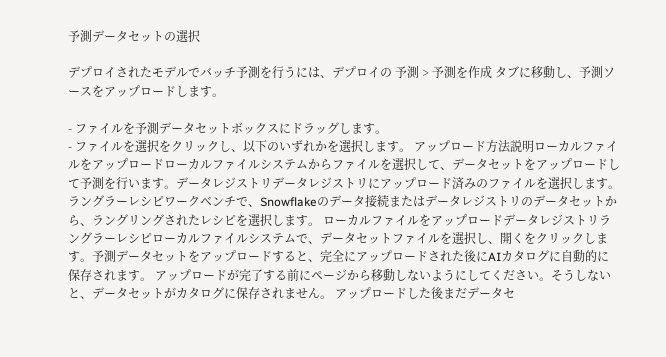予測データセットの選択

デプロイされたモデルでバッチ予測を行うには、デプロイの 予測 > 予測を作成 タブに移動し、予測ソースをアップロードします。

- ファイルを予測データセットボックスにドラッグします。
- ファイルを選択をクリックし、以下のいずれかを選択します。 アップロード方法説明ローカルファイルをアップロードローカルファイルシステムからファイルを選択して、データセットをアップロードして予測を行います。データレジストリデータレジストリにアップロード済みのファイルを選択します。ラングラーレシピワークベンチで、Snowflakeのデータ接続またはデータレジストリのデータセットから、ラングリングされたレシピを選択します。 ローカルファイルをアップロードデータレジストリラングラーレシピローカルファイルシステムで、データセットファイルを選択し、開くをクリックします。予測データセットをアップロードすると、完全にアップロードされた後にAIカタログに自動的に保存されます。 アップロードが完了する前にページから移動しないようにしてください。そうしないと、データセットがカタログに保存されません。 アップロードした後まだデータセ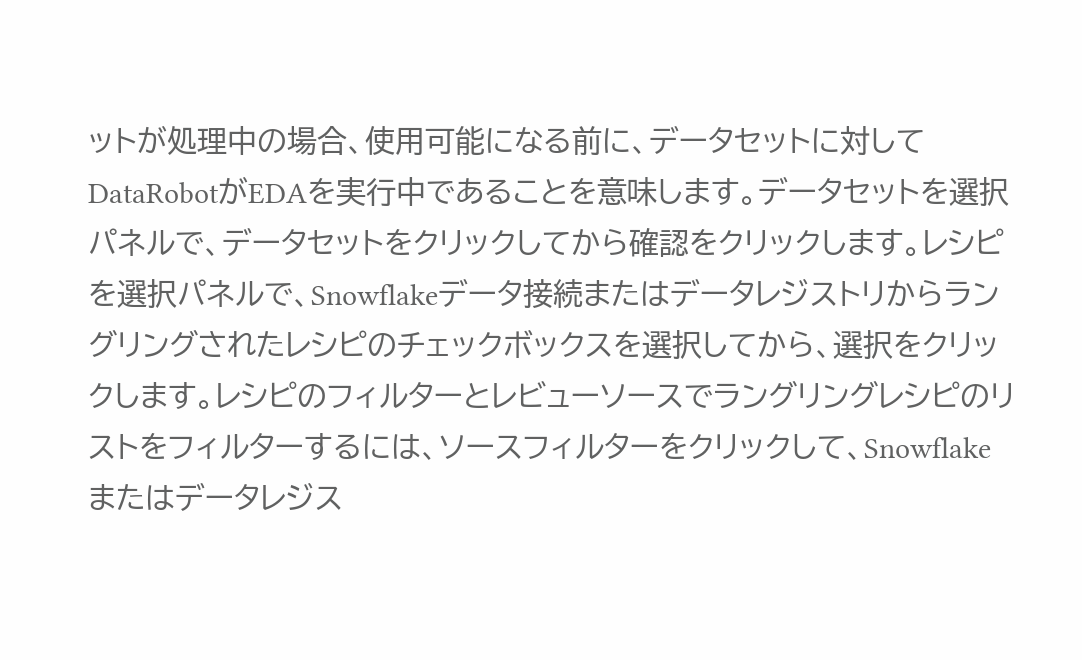ットが処理中の場合、使用可能になる前に、データセットに対してDataRobotがEDAを実行中であることを意味します。データセットを選択パネルで、データセットをクリックしてから確認をクリックします。レシピを選択パネルで、Snowflakeデータ接続またはデータレジストリからラングリングされたレシピのチェックボックスを選択してから、選択をクリックします。レシピのフィルターとレビューソースでラングリングレシピのリストをフィルターするには、ソースフィルターをクリックして、Snowflakeまたはデータレジス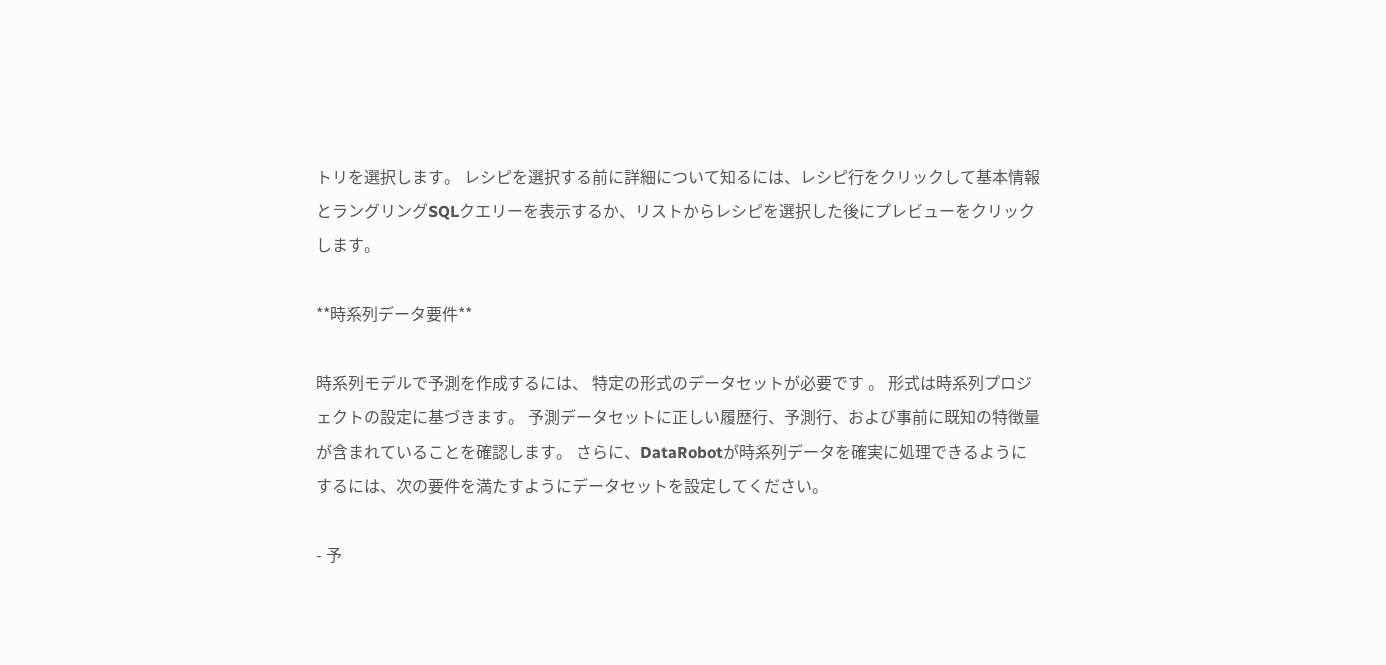トリを選択します。 レシピを選択する前に詳細について知るには、レシピ行をクリックして基本情報とラングリングSQLクエリーを表示するか、リストからレシピを選択した後にプレビューをクリックします。

**時系列データ要件**

時系列モデルで予測を作成するには、 特定の形式のデータセットが必要です 。 形式は時系列プロジェクトの設定に基づきます。 予測データセットに正しい履歴行、予測行、および事前に既知の特徴量が含まれていることを確認します。 さらに、DataRobotが時系列データを確実に処理できるようにするには、次の要件を満たすようにデータセットを設定してください。

- 予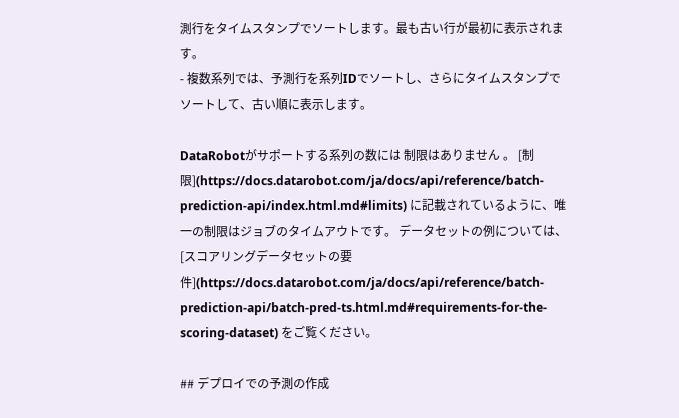測行をタイムスタンプでソートします。最も古い行が最初に表示されます。
- 複数系列では、予測行を系列IDでソートし、さらにタイムスタンプでソートして、古い順に表示します。

DataRobotがサポートする系列の数には 制限はありません 。 [制限](https://docs.datarobot.com/ja/docs/api/reference/batch-prediction-api/index.html.md#limits) に記載されているように、唯一の制限はジョブのタイムアウトです。 データセットの例については、 [スコアリングデータセットの要件](https://docs.datarobot.com/ja/docs/api/reference/batch-prediction-api/batch-pred-ts.html.md#requirements-for-the-scoring-dataset) をご覧ください。

## デプロイでの予測の作成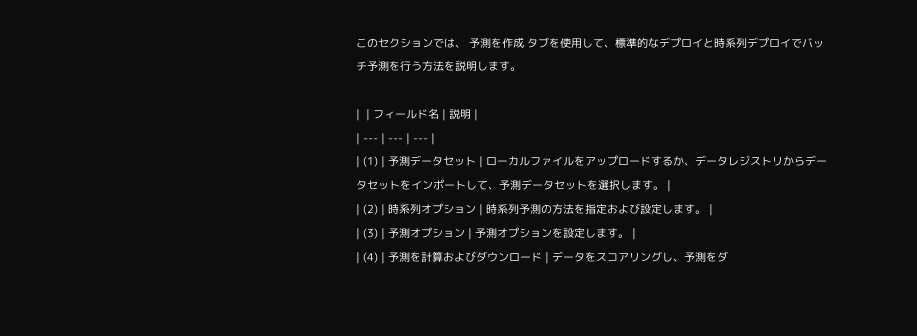このセクションでは、 予測を作成 タブを使用して、標準的なデプロイと時系列デプロイでバッチ予測を行う方法を説明します。

|  | フィールド名 | 説明 |
| --- | --- | --- |
| (1) | 予測データセット | ローカルファイルをアップロードするか、データレジストリからデータセットをインポートして、予測データセットを選択します。 |
| (2) | 時系列オプション | 時系列予測の方法を指定および設定します。 |
| (3) | 予測オプション | 予測オプションを設定します。 |
| (4) | 予測を計算およびダウンロード | データをスコアリングし、予測をダ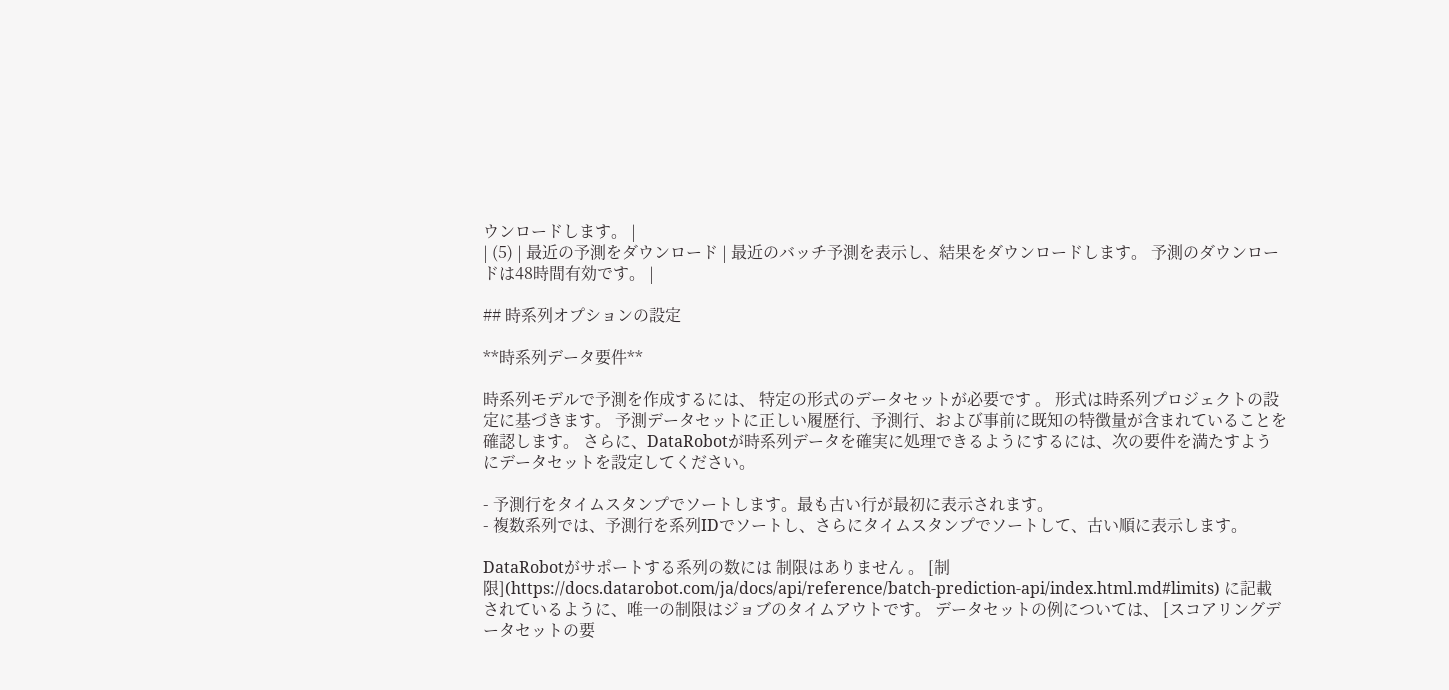ウンロードします。 |
| (5) | 最近の予測をダウンロード | 最近のバッチ予測を表示し、結果をダウンロードします。 予測のダウンロードは48時間有効です。 |

## 時系列オプションの設定

**時系列データ要件**

時系列モデルで予測を作成するには、 特定の形式のデータセットが必要です 。 形式は時系列プロジェクトの設定に基づきます。 予測データセットに正しい履歴行、予測行、および事前に既知の特徴量が含まれていることを確認します。 さらに、DataRobotが時系列データを確実に処理できるようにするには、次の要件を満たすようにデータセットを設定してください。

- 予測行をタイムスタンプでソートします。最も古い行が最初に表示されます。
- 複数系列では、予測行を系列IDでソートし、さらにタイムスタンプでソートして、古い順に表示します。

DataRobotがサポートする系列の数には 制限はありません 。 [制限](https://docs.datarobot.com/ja/docs/api/reference/batch-prediction-api/index.html.md#limits) に記載されているように、唯一の制限はジョブのタイムアウトです。 データセットの例については、 [スコアリングデータセットの要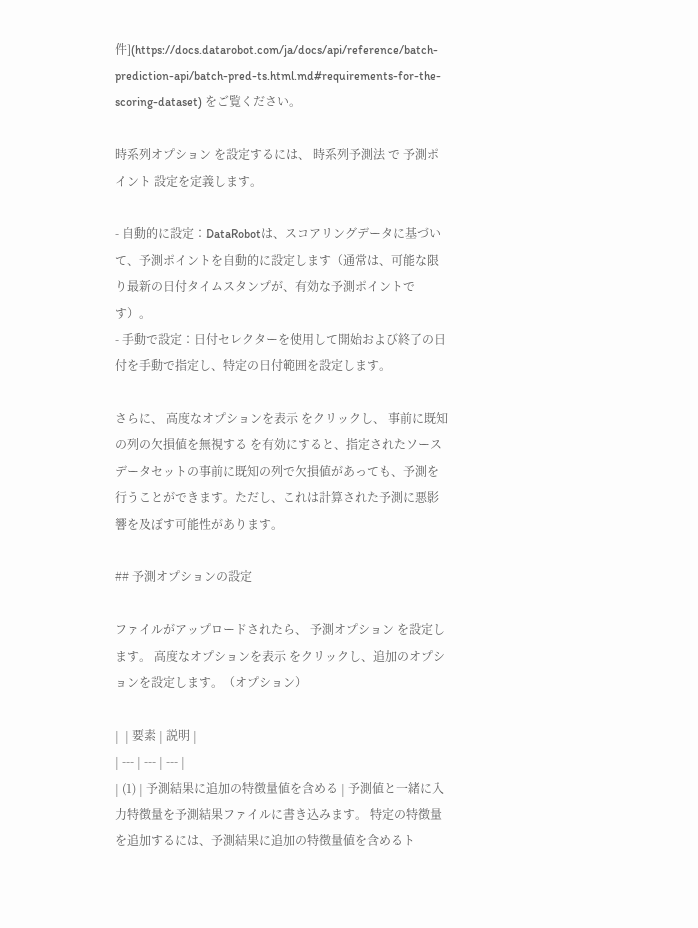件](https://docs.datarobot.com/ja/docs/api/reference/batch-prediction-api/batch-pred-ts.html.md#requirements-for-the-scoring-dataset) をご覧ください。

時系列オプション を設定するには、 時系列予測法 で 予測ポイント 設定を定義します。

- 自動的に設定：DataRobotは、スコアリングデータに基づいて、予測ポイントを自動的に設定します（通常は、可能な限り最新の日付タイムスタンプが、有効な予測ポイントです）。
- 手動で設定：日付セレクターを使用して開始および終了の日付を手動で指定し、特定の日付範囲を設定します。

さらに、 高度なオプションを表示 をクリックし、 事前に既知の列の欠損値を無視する を有効にすると、指定されたソースデータセットの事前に既知の列で欠損値があっても、予測を行うことができます。ただし、これは計算された予測に悪影響を及ぼす可能性があります。

## 予測オプションの設定

ファイルがアップロードされたら、 予測オプション を設定します。 高度なオプションを表示 をクリックし、追加のオプションを設定します。（オプション）

|  | 要素 | 説明 |
| --- | --- | --- |
| (1) | 予測結果に追加の特徴量値を含める | 予測値と一緒に入力特徴量を予測結果ファイルに書き込みます。 特定の特徴量を追加するには、予測結果に追加の特徴量値を含めるト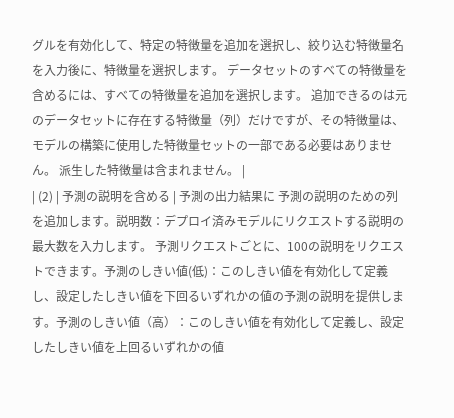グルを有効化して、特定の特徴量を追加を選択し、絞り込む特徴量名を入力後に、特徴量を選択します。 データセットのすべての特徴量を含めるには、すべての特徴量を追加を選択します。 追加できるのは元のデータセットに存在する特徴量（列）だけですが、その特徴量は、モデルの構築に使用した特徴量セットの一部である必要はありません。 派生した特徴量は含まれません。 |
| (2) | 予測の説明を含める | 予測の出力結果に 予測の説明のための列を追加します。説明数：デプロイ済みモデルにリクエストする説明の最大数を入力します。 予測リクエストごとに、100の説明をリクエストできます。予測のしきい値(低)：このしきい値を有効化して定義し、設定したしきい値を下回るいずれかの値の予測の説明を提供します。予測のしきい値（高）：このしきい値を有効化して定義し、設定したしきい値を上回るいずれかの値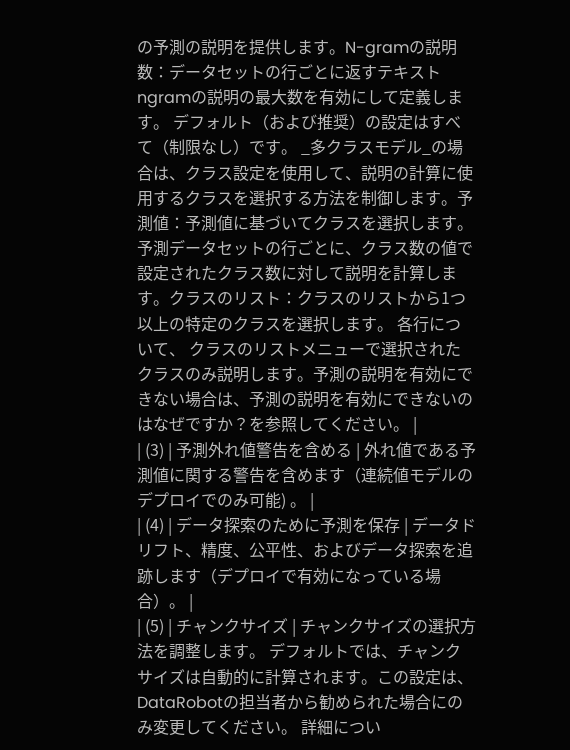の予測の説明を提供します。N-gramの説明数：データセットの行ごとに返すテキスト ngramの説明の最大数を有効にして定義します。 デフォルト（および推奨）の設定はすべて（制限なし）です。 _多クラスモデル_の場合は、クラス設定を使用して、説明の計算に使用するクラスを選択する方法を制御します。予測値：予測値に基づいてクラスを選択します。 予測データセットの行ごとに、クラス数の値で設定されたクラス数に対して説明を計算します。クラスのリスト：クラスのリストから1つ以上の特定のクラスを選択します。 各行について、 クラスのリストメニューで選択されたクラスのみ説明します。予測の説明を有効にできない場合は、予測の説明を有効にできないのはなぜですか？を参照してください。 |
| (3) | 予測外れ値警告を含める | 外れ値である予測値に関する警告を含めます（連続値モデルのデプロイでのみ可能) 。 |
| (4) | データ探索のために予測を保存 | データドリフト、精度、公平性、およびデータ探索を追跡します（デプロイで有効になっている場合）。 |
| (5) | チャンクサイズ | チャンクサイズの選択方法を調整します。 デフォルトでは、チャンクサイズは自動的に計算されます。この設定は、DataRobotの担当者から勧められた場合にのみ変更してください。 詳細につい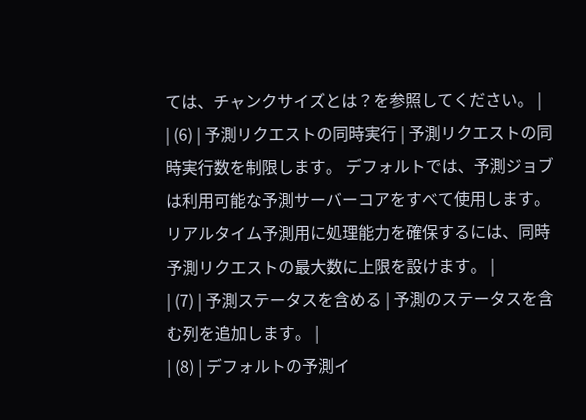ては、チャンクサイズとは？を参照してください。 |
| (6) | 予測リクエストの同時実行 | 予測リクエストの同時実行数を制限します。 デフォルトでは、予測ジョブは利用可能な予測サーバーコアをすべて使用します。 リアルタイム予測用に処理能力を確保するには、同時予測リクエストの最大数に上限を設けます。 |
| (7) | 予測ステータスを含める | 予測のステータスを含む列を追加します。 |
| (8) | デフォルトの予測イ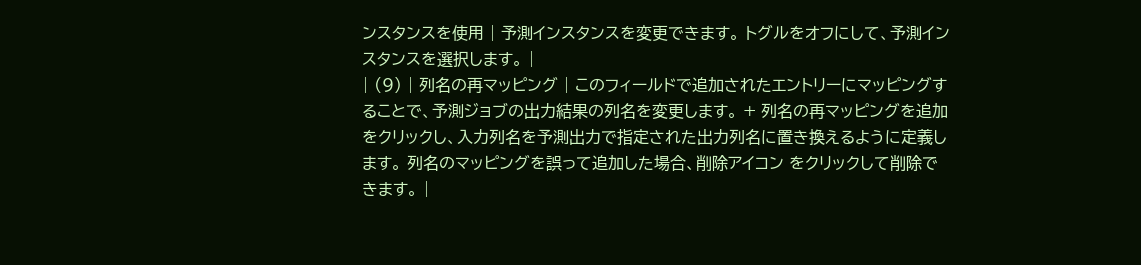ンスタンスを使用 | 予測インスタンスを変更できます。 トグルをオフにして、予測インスタンスを選択します。 |
| (9) | 列名の再マッピング | このフィールドで追加されたエントリーにマッピングすることで、予測ジョブの出力結果の列名を変更します。 + 列名の再マッピングを追加をクリックし、入力列名を予測出力で指定された出力列名に置き換えるように定義します。 列名のマッピングを誤って追加した場合、削除アイコン をクリックして削除できます。 |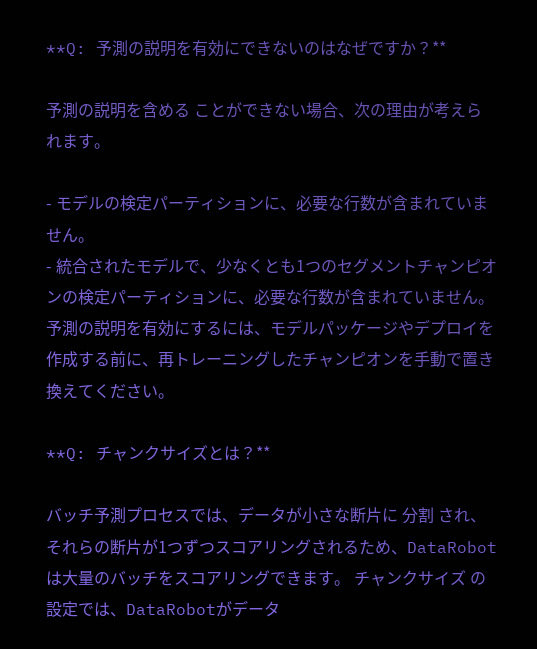**Q: 予測の説明を有効にできないのはなぜですか？**

予測の説明を含める ことができない場合、次の理由が考えられます。

- モデルの検定パーティションに、必要な行数が含まれていません。
- 統合されたモデルで、少なくとも1つのセグメントチャンピオンの検定パーティションに、必要な行数が含まれていません。 予測の説明を有効にするには、モデルパッケージやデプロイを作成する前に、再トレーニングしたチャンピオンを手動で置き換えてください。

**Q: チャンクサイズとは？**

バッチ予測プロセスでは、データが小さな断片に 分割 され、それらの断片が1つずつスコアリングされるため、DataRobotは大量のバッチをスコアリングできます。 チャンクサイズ の設定では、DataRobotがデータ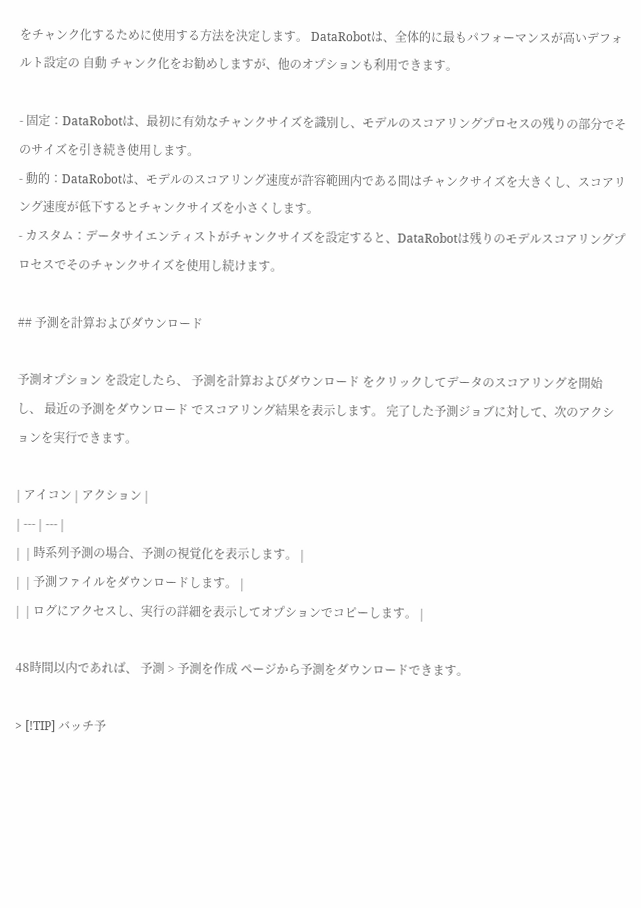をチャンク化するために使用する方法を決定します。 DataRobotは、全体的に最もパフォーマンスが高いデフォルト設定の 自動 チャンク化をお勧めしますが、他のオプションも利用できます。

- 固定：DataRobotは、最初に有効なチャンクサイズを識別し、モデルのスコアリングプロセスの残りの部分でそのサイズを引き続き使用します。
- 動的：DataRobotは、モデルのスコアリング速度が許容範囲内である間はチャンクサイズを大きくし、スコアリング速度が低下するとチャンクサイズを小さくします。
- カスタム：データサイエンティストがチャンクサイズを設定すると、DataRobotは残りのモデルスコアリングプロセスでそのチャンクサイズを使用し続けます。

## 予測を計算およびダウンロード

予測オプション を設定したら、 予測を計算およびダウンロード をクリックしてデータのスコアリングを開始し、 最近の予測をダウンロード でスコアリング結果を表示します。 完了した予測ジョブに対して、次のアクションを実行できます。

| アイコン | アクション |
| --- | --- |
|  | 時系列予測の場合、予測の視覚化を表示します。 |
|  | 予測ファイルをダウンロードします。 |
|  | ログにアクセスし、実行の詳細を表示してオプションでコピーします。 |

48時間以内であれば、 予測 > 予測を作成 ページから予測をダウンロードできます。

> [!TIP] バッチ予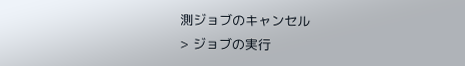測ジョブのキャンセル
> ジョブの実行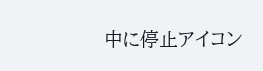中に停止アイコン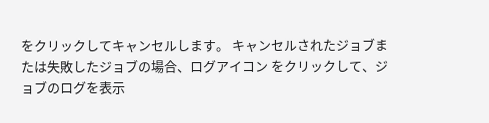をクリックしてキャンセルします。 キャンセルされたジョブまたは失敗したジョブの場合、ログアイコン をクリックして、ジョブのログを表示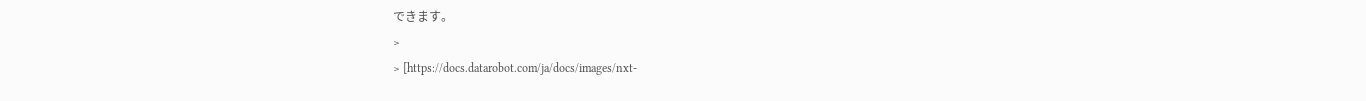できます。
>
> [https://docs.datarobot.com/ja/docs/images/nxt-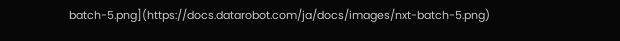batch-5.png](https://docs.datarobot.com/ja/docs/images/nxt-batch-5.png)